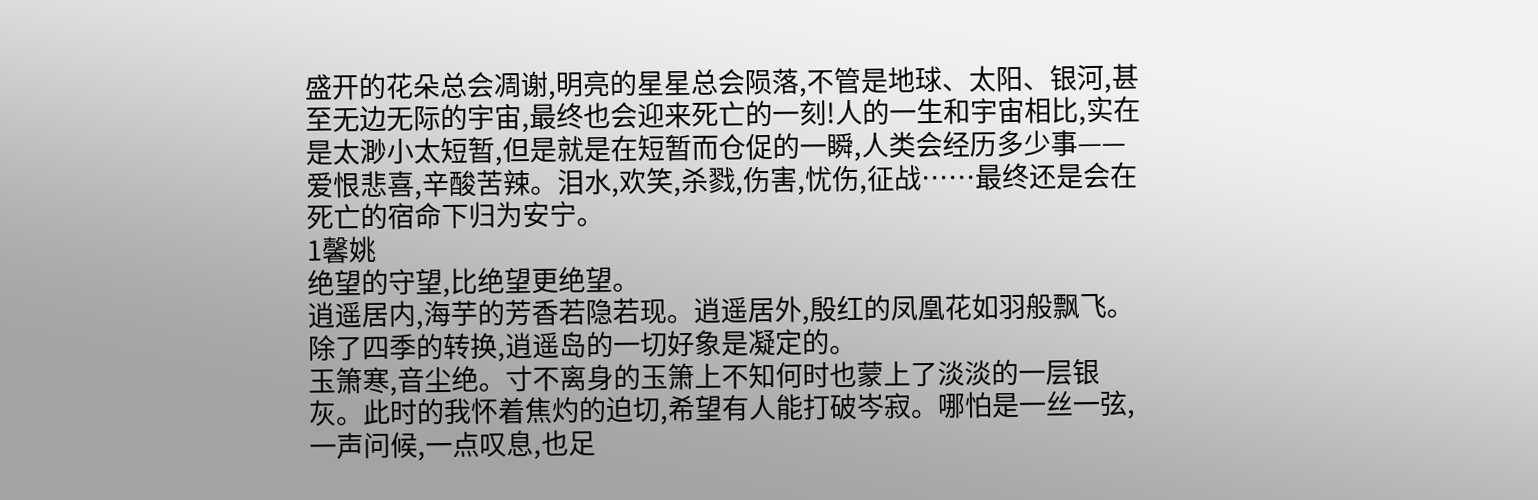盛开的花朵总会凋谢,明亮的星星总会陨落,不管是地球、太阳、银河,甚至无边无际的宇宙,最终也会迎来死亡的一刻!人的一生和宇宙相比,实在是太渺小太短暂,但是就是在短暂而仓促的一瞬,人类会经历多少事——爱恨悲喜,辛酸苦辣。泪水,欢笑,杀戮,伤害,忧伤,征战……最终还是会在死亡的宿命下归为安宁。
1馨姚
绝望的守望,比绝望更绝望。
逍遥居内,海芋的芳香若隐若现。逍遥居外,殷红的凤凰花如羽般飘飞。除了四季的转换,逍遥岛的一切好象是凝定的。
玉箫寒,音尘绝。寸不离身的玉箫上不知何时也蒙上了淡淡的一层银灰。此时的我怀着焦灼的迫切,希望有人能打破岑寂。哪怕是一丝一弦,一声问候,一点叹息,也足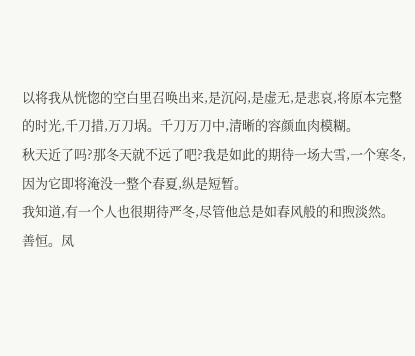以将我从恍惚的空白里召唤出来,是沉闷,是虚无,是悲哀,将原本完整的时光,千刀措,万刀埚。千刀万刀中,清晰的容颜血肉模糊。
秋天近了吗?那冬天就不远了吧?我是如此的期待一场大雪,一个寒冬,因为它即将淹没一整个春夏,纵是短暂。
我知道,有一个人也很期待严冬,尽管他总是如春风般的和煦淡然。
善恒。凤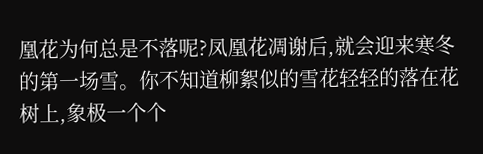凰花为何总是不落呢?凤凰花凋谢后,就会迎来寒冬的第一场雪。你不知道柳絮似的雪花轻轻的落在花树上,象极一个个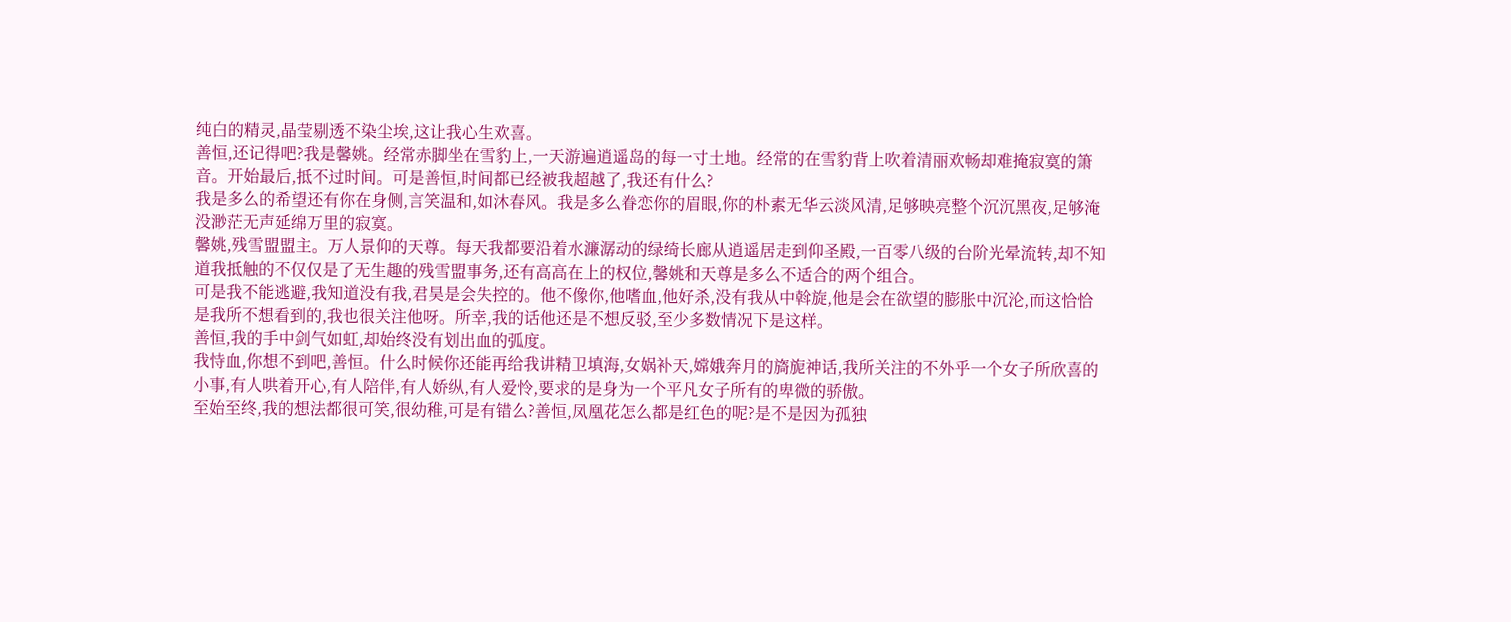纯白的精灵,晶莹剔透不染尘埃,这让我心生欢喜。
善恒,还记得吧?我是馨姚。经常赤脚坐在雪豹上,一天游遍逍遥岛的每一寸土地。经常的在雪豹背上吹着清丽欢畅却难掩寂寞的箫音。开始最后,抵不过时间。可是善恒,时间都已经被我超越了,我还有什么?
我是多么的希望还有你在身侧,言笑温和,如沐春风。我是多么眷恋你的眉眼,你的朴素无华云淡风清,足够映亮整个沉沉黑夜,足够淹没渺茫无声延绵万里的寂寞。
馨姚,残雪盟盟主。万人景仰的天尊。每天我都要沿着水濂潺动的绿绮长廊从逍遥居走到仰圣殿,一百零八级的台阶光晕流转,却不知道我抵触的不仅仅是了无生趣的残雪盟事务,还有高高在上的权位,馨姚和天尊是多么不适合的两个组合。
可是我不能逃避,我知道没有我,君昊是会失控的。他不像你,他嗜血,他好杀,没有我从中斡旋,他是会在欲望的膨胀中沉沦,而这恰恰是我所不想看到的,我也很关注他呀。所幸,我的话他还是不想反驳,至少多数情况下是这样。
善恒,我的手中剑气如虹,却始终没有划出血的弧度。
我恃血,你想不到吧,善恒。什么时候你还能再给我讲精卫填海,女娲补天,嫦娥奔月的旖旎神话,我所关注的不外乎一个女子所欣喜的小事,有人哄着开心,有人陪伴,有人娇纵,有人爱怜,要求的是身为一个平凡女子所有的卑微的骄傲。
至始至终,我的想法都很可笑,很幼稚,可是有错么?善恒,凤凰花怎么都是红色的呢?是不是因为孤独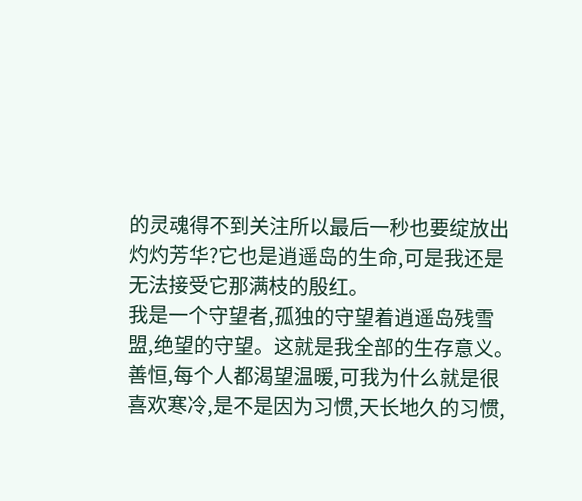的灵魂得不到关注所以最后一秒也要绽放出灼灼芳华?它也是逍遥岛的生命,可是我还是无法接受它那满枝的殷红。
我是一个守望者,孤独的守望着逍遥岛残雪盟,绝望的守望。这就是我全部的生存意义。
善恒,每个人都渴望温暖,可我为什么就是很喜欢寒冷,是不是因为习惯,天长地久的习惯,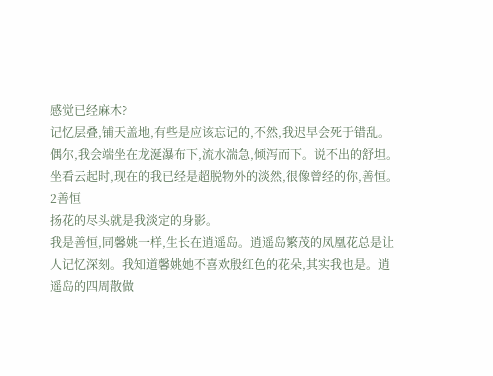感觉已经麻木?
记忆层叠,铺天盖地,有些是应该忘记的,不然,我迟早会死于错乱。
偶尔,我会端坐在龙涎瀑布下,流水湍急,倾泻而下。说不出的舒坦。坐看云起时,现在的我已经是超脱物外的淡然,很像曾经的你,善恒。
2善恒
扬花的尽头就是我淡定的身影。
我是善恒,同馨姚一样,生长在逍遥岛。逍遥岛繁茂的凤凰花总是让人记忆深刻。我知道馨姚她不喜欢殷红色的花朵,其实我也是。逍遥岛的四周散做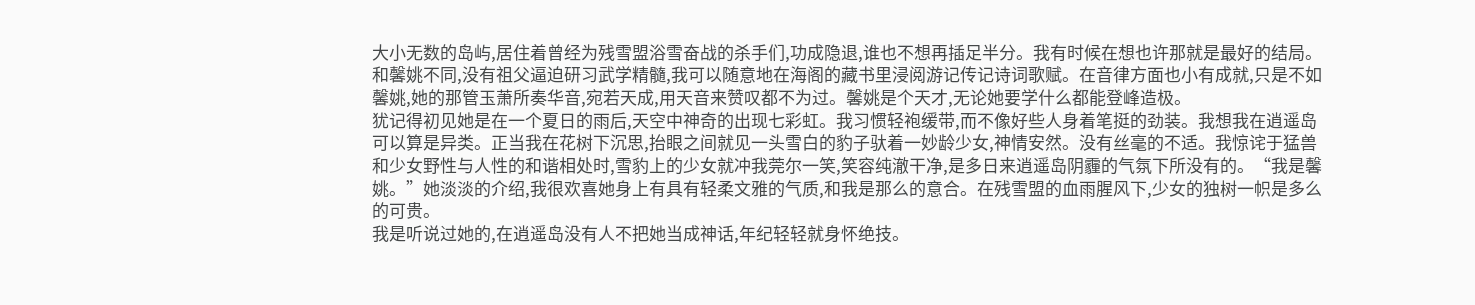大小无数的岛屿,居住着曾经为残雪盟浴雪奋战的杀手们,功成隐退,谁也不想再插足半分。我有时候在想也许那就是最好的结局。
和馨姚不同,没有祖父逼迫研习武学精髓,我可以随意地在海阁的藏书里浸阅游记传记诗词歌赋。在音律方面也小有成就,只是不如馨姚,她的那管玉萧所奏华音,宛若天成,用天音来赞叹都不为过。馨姚是个天才,无论她要学什么都能登峰造极。
犹记得初见她是在一个夏日的雨后,天空中神奇的出现七彩虹。我习惯轻袍缓带,而不像好些人身着笔挺的劲装。我想我在逍遥岛可以算是异类。正当我在花树下沉思,抬眼之间就见一头雪白的豹子驮着一妙龄少女,神情安然。没有丝毫的不适。我惊诧于猛兽和少女野性与人性的和谐相处时,雪豹上的少女就冲我莞尔一笑,笑容纯澈干净,是多日来逍遥岛阴霾的气氛下所没有的。“我是馨姚。”她淡淡的介绍,我很欢喜她身上有具有轻柔文雅的气质,和我是那么的意合。在残雪盟的血雨腥风下,少女的独树一帜是多么的可贵。
我是听说过她的,在逍遥岛没有人不把她当成神话,年纪轻轻就身怀绝技。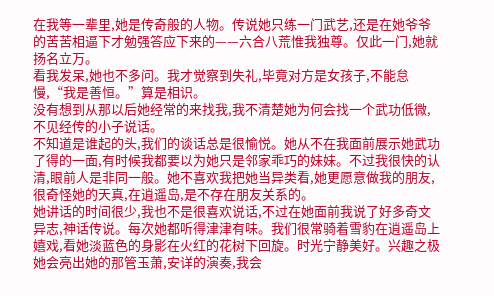在我等一辈里,她是传奇般的人物。传说她只练一门武艺,还是在她爷爷的苦苦相逼下才勉强答应下来的——六合八荒惟我独尊。仅此一门,她就扬名立万。
看我发呆,她也不多问。我才觉察到失礼,毕竟对方是女孩子,不能怠慢,“我是善恒。”算是相识。
没有想到从那以后她经常的来找我,我不清楚她为何会找一个武功低微,不见经传的小子说话。
不知道是谁起的头,我们的谈话总是很愉悦。她从不在我面前展示她武功了得的一面,有时候我都要以为她只是邻家乖巧的妹妹。不过我很快的认清,眼前人是非同一般。她不喜欢我把她当异类看,她更愿意做我的朋友,很奇怪她的天真,在逍遥岛,是不存在朋友关系的。
她讲话的时间很少,我也不是很喜欢说话,不过在她面前我说了好多奇文异志,神话传说。每次她都听得津津有味。我们很常骑着雪豹在逍遥岛上嬉戏,看她淡蓝色的身影在火红的花树下回旋。时光宁静美好。兴趣之极她会亮出她的那管玉萧,安详的演奏,我会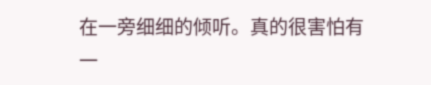在一旁细细的倾听。真的很害怕有一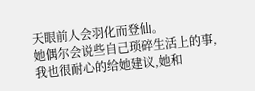天眼前人会羽化而登仙。
她偶尔会说些自己琐碎生活上的事,我也很耐心的给她建议,她和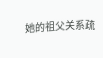她的祖父关系疏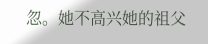忽。她不高兴她的祖父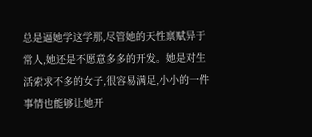总是逼她学这学那,尽管她的天性禀赋异于常人,她还是不愿意多多的开发。她是对生活索求不多的女子,很容易满足,小小的一件事情也能够让她开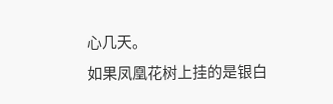心几天。
如果凤凰花树上挂的是银白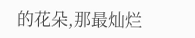的花朵,那最灿烂